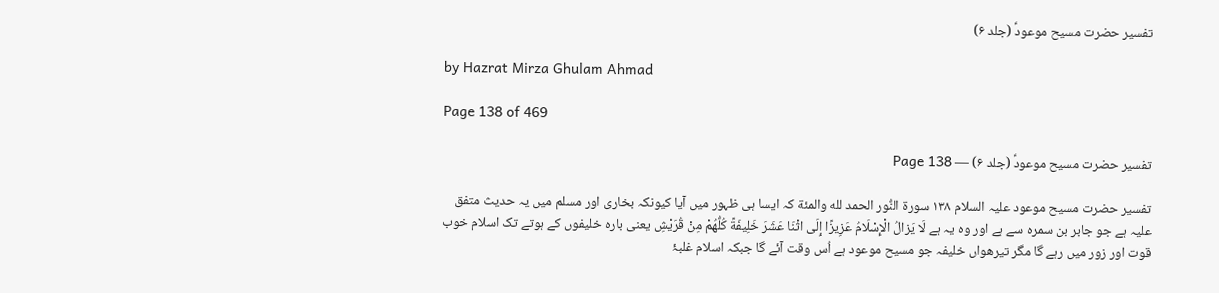تفسیر حضرت مسیح موعودؑ (جلد ۶)

by Hazrat Mirza Ghulam Ahmad

Page 138 of 469

تفسیر حضرت مسیح موعودؑ (جلد ۶) — Page 138

تفسیر حضرت مسیح موعود علیہ السلام ۱۳۸ سورة النُّور الحمد لله والمئة کہ ایسا ہی ظہور میں آیا کیونکہ بخاری اور مسلم میں یہ حدیث متفق علیہ ہے جو جابر بن سمرہ سے ہے اور وہ یہ ہے لَا يَزالُ الْإِسْلَامُ عَزِيزًا إِلَى اثْنَا عَشَرَ خَلِيفَةً كُلُّهُمْ مِنْ قُرَيْشِ یعنی بارہ خلیفوں کے ہوتے تک اسلام خوب قوت اور زور میں رہے گا مگر تیرھواں خلیفہ جو مسیح موعود ہے اُس وقت آئے گا جبکہ اسلام غلبۂ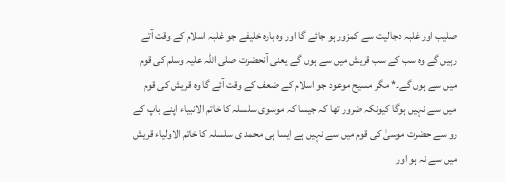صلیب اور غلبہ دجالیت سے کمزور ہو جائے گا اور وہ بارہ خلیفے جو غلبہ اسلام کے وقت آتے رہیں گے وہ سب کے سب قریش میں سے ہوں گے یعنی آنحضرت صلی اللہ علیہ وسلم کی قوم میں سے ہوں گے۔* مگر مسیح موعود جو اسلام کے ضعف کے وقت آئے گا وہ قریش کی قوم میں سے نہیں ہوگا کیونکہ ضرور تھا کہ جیسا کہ موسوی سلسلہ کا خاتم الانبیاء اپنے باپ کے رو سے حضرت موسیٰ کی قوم میں سے نہیں ہے ایسا ہی محمد ی سلسلہ کا خاتم الاولیاء قریش میں سے نہ ہو اور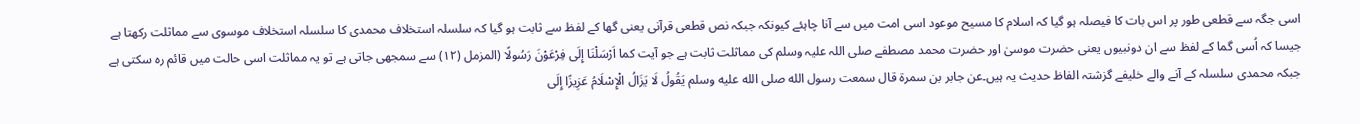اسی جگہ سے قطعی طور پر اس بات کا فیصلہ ہو گیا کہ اسلام کا مسیح موعود اسی امت میں سے آنا چاہئے کیونکہ جبکہ نص قطعی قرآنی یعنی گھا کے لفظ سے ثابت ہو گیا کہ سلسلہ استخلاف محمدی کا سلسلہ استخلاف موسوی سے مماثلت رکھتا ہے جیسا کہ اُسی گما کے لفظ سے ان دونبیوں یعنی حضرت موسیٰ اور حضرت محمد مصطفے صلی اللہ علیہ وسلم کی مماثلت ثابت ہے جو آیت كما اَرْسَلْنَا إِلَى فِرْعَوْنَ رَسُولًا (المزمل (١٢) سے سمجھی جاتی ہے تو یہ مماثلت اسی حالت میں قائم رہ سکتی ہے جبکہ محمدی سلسلہ کے آنے والے خلیفے گزشتہ الفاظ حدیث یہ ہیں۔عن جابر بن سمرة قال سمعت رسول الله صلى الله عليه وسلم يَقُولُ لَا يَزَالُ الْإِسْلَامُ عَزِيزًا إِلَى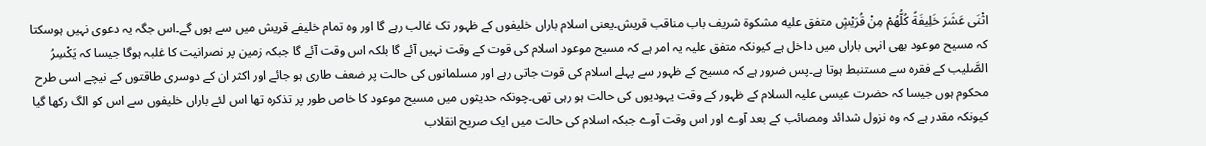اثْنَى عَشَرَ خَلِيفَةً كُلُّهُمْ مِنْ قُرَيْشٍ متفق عليه مشکوۃ شریف باب مناقب قریش۔یعنی اسلام باراں خلیفوں کے ظہور تک غالب رہے گا اور وہ تمام خلیفے قریش میں سے ہوں گے۔اس جگہ یہ دعوی نہیں ہوسکتا کہ مسیح موعود بھی انہی باراں میں داخل ہے کیونکہ متفق علیہ یہ امر ہے کہ مسیح موعود اسلام کی قوت کے وقت نہیں آئے گا بلکہ اس وقت آئے گا جبکہ زمین پر نصرانیت کا غلبہ ہوگا جیسا کہ يَكْسِرُ الصَّلیب کے فقرہ سے مستنبط ہوتا ہے۔پس ضرور ہے کہ مسیح کے ظہور سے پہلے اسلام کی قوت جاتی رہے اور مسلمانوں کی حالت پر ضعف طاری ہو جائے اور اکثر ان کے دوسری طاقتوں کے نیچے اسی طرح محکوم ہوں جیسا کہ حضرت عیسی علیہ السلام کے ظہور کے وقت یہودیوں کی حالت ہو رہی تھی۔چونکہ حدیثوں میں مسیح موعود کا خاص طور پر تذکرہ تھا اس لئے باراں خلیفوں سے اس کو الگ رکھا گیا کیونکہ مقدر ہے کہ وہ نزول شدائد ومصائب کے بعد آوے اور اس وقت آوے جبکہ اسلام کی حالت میں ایک صریح انقلاب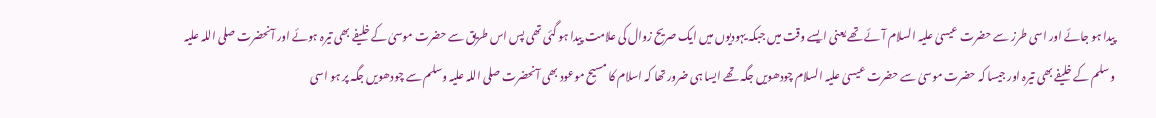پیدا ہو جائے اور اسی طرز سے حضرت عیسیٰ علیہ السلام آئے تھے یعنی ایسے وقت میں جبکہ یہودیوں میں ایک صریح زوال کی علامت پیدا ہو گئی تھی پس اس طریق سے حضرت موسیٰ کے خلیفے بھی تیرہ ہوئے اور آنحضرت صلی اللہ علیہ وسلم کے خلیفے بھی تیرہ اور جیسا کہ حضرت موسیٰ سے حضرت عیسیٰ علیہ السلام چودھویں جگہ تھے ایسا ہی ضرور تھا کہ اسلام کا مسیح موعود بھی آنحضرت صلی اللہ علیہ وسلم سے چودھویں جگہ پر ہو اسی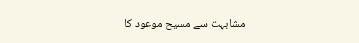مشابہت سے مسیح موعود کا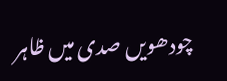چودھویں صدی میں ظاہر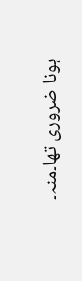ہونا ضروری تھا۔منہ۔